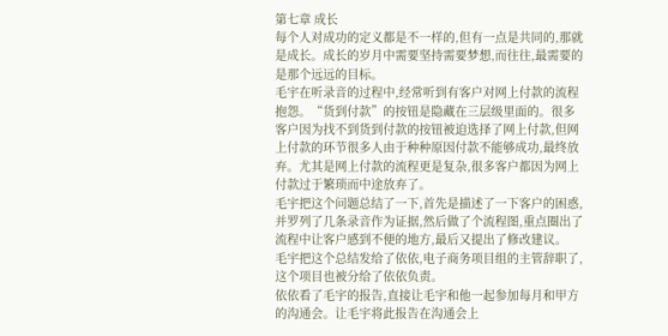第七章 成长
每个人对成功的定义都是不一样的,但有一点是共同的,那就是成长。成长的岁月中需要坚持需要梦想,而往往,最需要的是那个远远的目标。
毛宇在听录音的过程中,经常听到有客户对网上付款的流程抱怨。“货到付款”的按钮是隐藏在三层级里面的。很多客户因为找不到货到付款的按钮被迫选择了网上付款,但网上付款的环节很多人由于种种原因付款不能够成功,最终放弃。尤其是网上付款的流程更是复杂,很多客户都因为网上付款过于繁琐而中途放弃了。
毛宇把这个问题总结了一下,首先是描述了一下客户的困惑,并罗列了几条录音作为证据,然后做了个流程图,重点圈出了流程中让客户感到不便的地方,最后又提出了修改建议。
毛宇把这个总结发给了依依,电子商务项目组的主管辞职了,这个项目也被分给了依依负责。
依依看了毛宇的报告,直接让毛宇和他一起参加每月和甲方的沟通会。让毛宇将此报告在沟通会上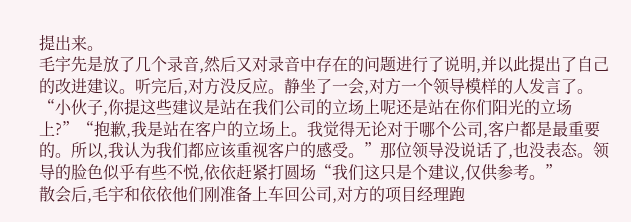提出来。
毛宇先是放了几个录音,然后又对录音中存在的问题进行了说明,并以此提出了自己的改进建议。听完后,对方没反应。静坐了一会,对方一个领导模样的人发言了。“小伙子,你提这些建议是站在我们公司的立场上呢还是站在你们阳光的立场上?”“抱歉,我是站在客户的立场上。我觉得无论对于哪个公司,客户都是最重要的。所以,我认为我们都应该重视客户的感受。”那位领导没说话了,也没表态。领导的脸色似乎有些不悦,依依赶紧打圆场“我们这只是个建议,仅供参考。”
散会后,毛宇和依依他们刚准备上车回公司,对方的项目经理跑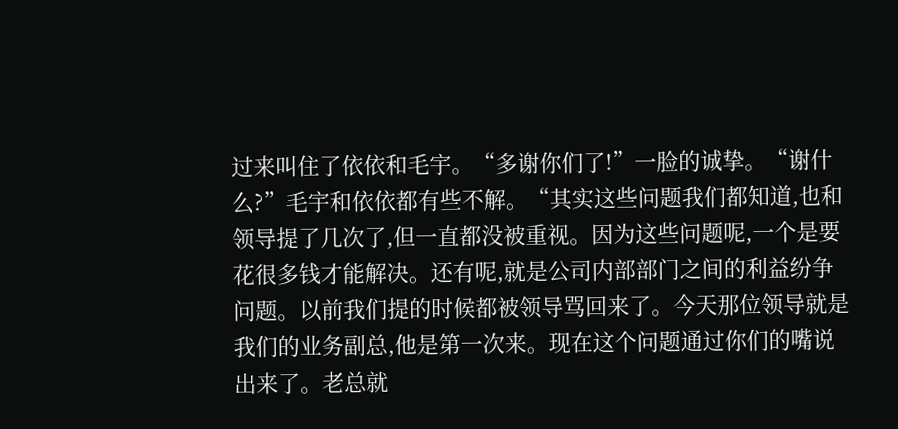过来叫住了依依和毛宇。“多谢你们了!”一脸的诚挚。“谢什么?”毛宇和依依都有些不解。“其实这些问题我们都知道,也和领导提了几次了,但一直都没被重视。因为这些问题呢,一个是要花很多钱才能解决。还有呢,就是公司内部部门之间的利益纷争问题。以前我们提的时候都被领导骂回来了。今天那位领导就是我们的业务副总,他是第一次来。现在这个问题通过你们的嘴说出来了。老总就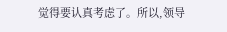觉得要认真考虑了。所以,领导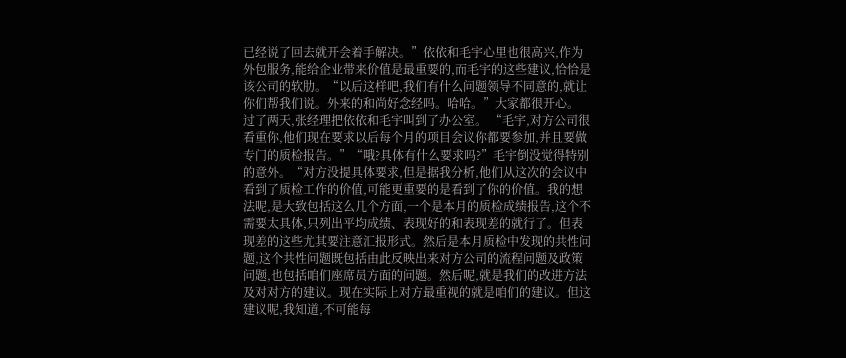已经说了回去就开会着手解决。”依依和毛宇心里也很高兴,作为外包服务,能给企业带来价值是最重要的,而毛宇的这些建议,恰恰是该公司的软肋。“以后这样吧,我们有什么问题领导不同意的,就让你们帮我们说。外来的和尚好念经吗。哈哈。”大家都很开心。
过了两天,张经理把依依和毛宇叫到了办公室。 “毛宇,对方公司很看重你,他们现在要求以后每个月的项目会议你都要参加,并且要做专门的质检报告。”“哦?具体有什么要求吗?”毛宇倒没觉得特别的意外。“对方没提具体要求,但是据我分析,他们从这次的会议中看到了质检工作的价值,可能更重要的是看到了你的价值。我的想法呢,是大致包括这么几个方面,一个是本月的质检成绩报告,这个不需要太具体,只列出平均成绩、表现好的和表现差的就行了。但表现差的这些尤其要注意汇报形式。然后是本月质检中发现的共性问题,这个共性问题既包括由此反映出来对方公司的流程问题及政策问题,也包括咱们座席员方面的问题。然后呢,就是我们的改进方法及对对方的建议。现在实际上对方最重视的就是咱们的建议。但这建议呢,我知道,不可能每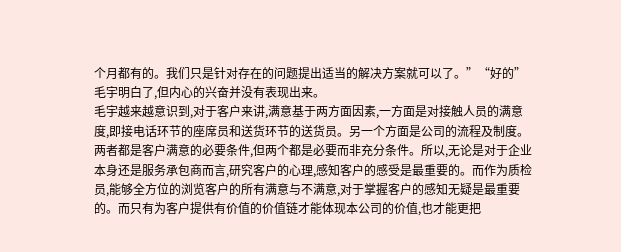个月都有的。我们只是针对存在的问题提出适当的解决方案就可以了。”“好的”毛宇明白了,但内心的兴奋并没有表现出来。
毛宇越来越意识到,对于客户来讲,满意基于两方面因素,一方面是对接触人员的满意度,即接电话环节的座席员和送货环节的送货员。另一个方面是公司的流程及制度。两者都是客户满意的必要条件,但两个都是必要而非充分条件。所以,无论是对于企业本身还是服务承包商而言,研究客户的心理,感知客户的感受是最重要的。而作为质检员,能够全方位的浏览客户的所有满意与不满意,对于掌握客户的感知无疑是最重要的。而只有为客户提供有价值的价值链才能体现本公司的价值,也才能更把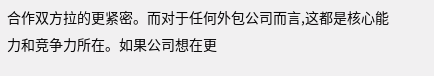合作双方拉的更紧密。而对于任何外包公司而言,这都是核心能力和竞争力所在。如果公司想在更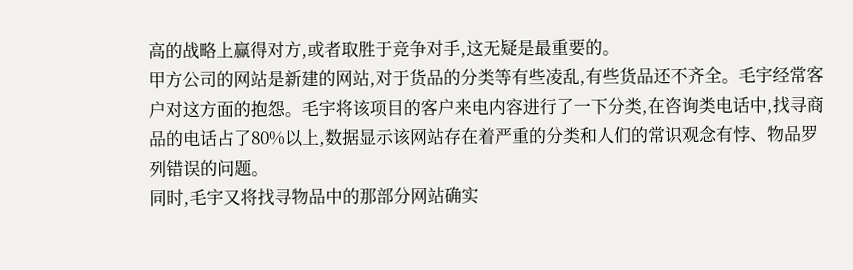高的战略上赢得对方,或者取胜于竞争对手,这无疑是最重要的。
甲方公司的网站是新建的网站,对于货品的分类等有些凌乱,有些货品还不齐全。毛宇经常客户对这方面的抱怨。毛宇将该项目的客户来电内容进行了一下分类,在咨询类电话中,找寻商品的电话占了80%以上,数据显示该网站存在着严重的分类和人们的常识观念有悖、物品罗列错误的问题。
同时,毛宇又将找寻物品中的那部分网站确实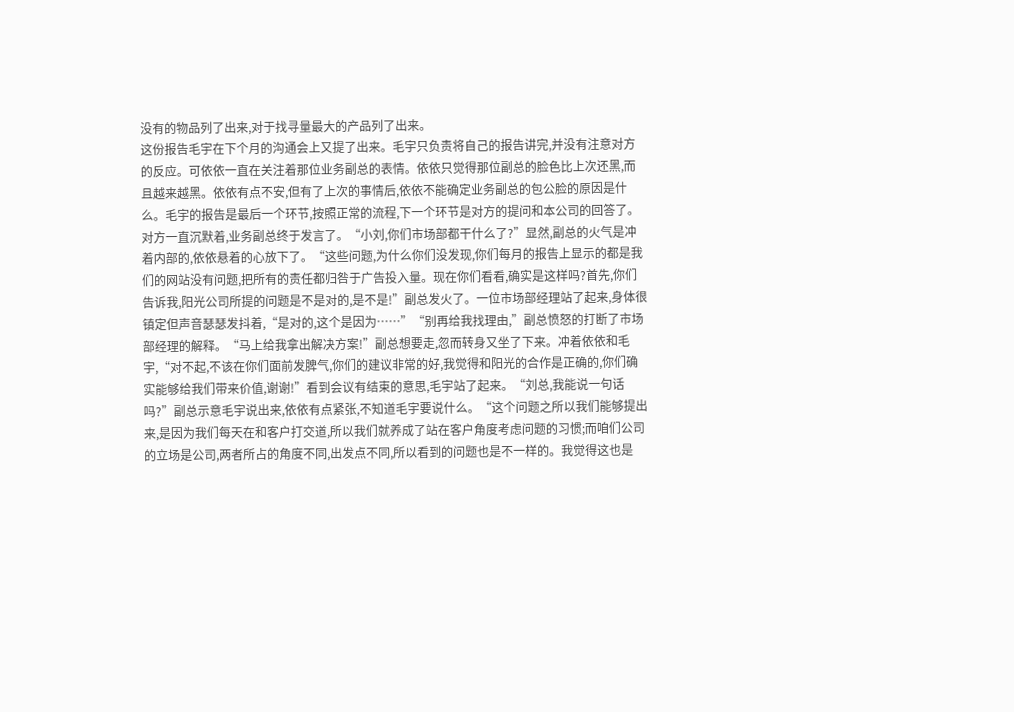没有的物品列了出来,对于找寻量最大的产品列了出来。
这份报告毛宇在下个月的沟通会上又提了出来。毛宇只负责将自己的报告讲完,并没有注意对方的反应。可依依一直在关注着那位业务副总的表情。依依只觉得那位副总的脸色比上次还黑,而且越来越黑。依依有点不安,但有了上次的事情后,依依不能确定业务副总的包公脸的原因是什么。毛宇的报告是最后一个环节,按照正常的流程,下一个环节是对方的提问和本公司的回答了。
对方一直沉默着,业务副总终于发言了。“小刘,你们市场部都干什么了?”显然,副总的火气是冲着内部的,依依悬着的心放下了。“这些问题,为什么你们没发现,你们每月的报告上显示的都是我们的网站没有问题,把所有的责任都归咎于广告投入量。现在你们看看,确实是这样吗?首先,你们告诉我,阳光公司所提的问题是不是对的,是不是!”副总发火了。一位市场部经理站了起来,身体很镇定但声音瑟瑟发抖着,“是对的,这个是因为……”“别再给我找理由,”副总愤怒的打断了市场部经理的解释。“马上给我拿出解决方案!”副总想要走,忽而转身又坐了下来。冲着依依和毛宇,“对不起,不该在你们面前发脾气,你们的建议非常的好,我觉得和阳光的合作是正确的,你们确实能够给我们带来价值,谢谢!”看到会议有结束的意思,毛宇站了起来。“刘总,我能说一句话吗?”副总示意毛宇说出来,依依有点紧张,不知道毛宇要说什么。“这个问题之所以我们能够提出来,是因为我们每天在和客户打交道,所以我们就养成了站在客户角度考虑问题的习惯;而咱们公司的立场是公司,两者所占的角度不同,出发点不同,所以看到的问题也是不一样的。我觉得这也是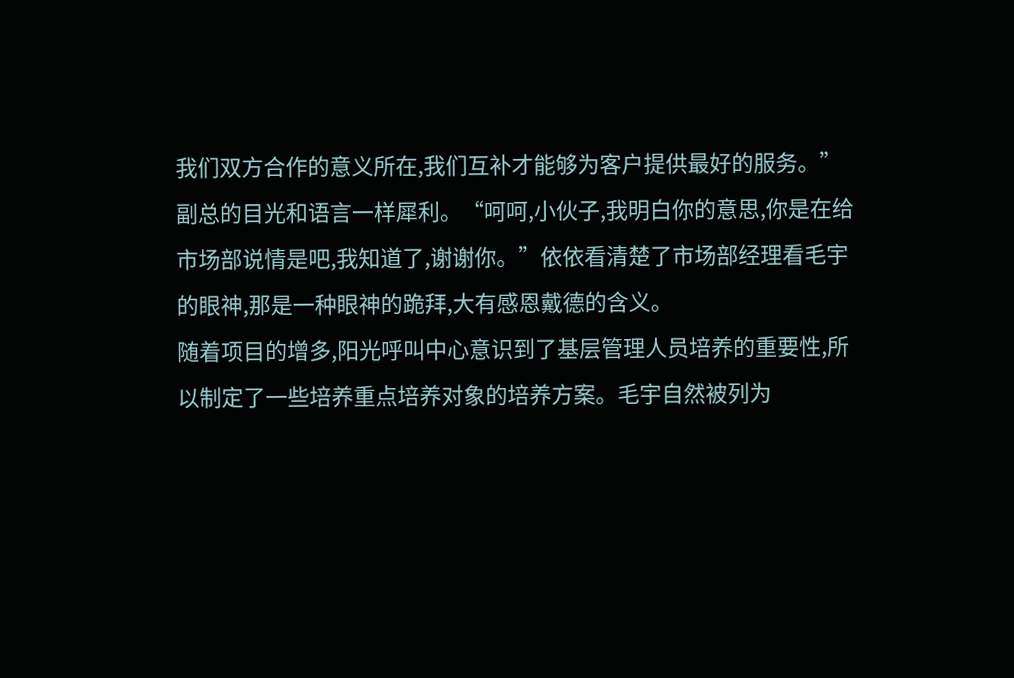我们双方合作的意义所在,我们互补才能够为客户提供最好的服务。”副总的目光和语言一样犀利。“呵呵,小伙子,我明白你的意思,你是在给市场部说情是吧,我知道了,谢谢你。”依依看清楚了市场部经理看毛宇的眼神,那是一种眼神的跪拜,大有感恩戴德的含义。
随着项目的增多,阳光呼叫中心意识到了基层管理人员培养的重要性,所以制定了一些培养重点培养对象的培养方案。毛宇自然被列为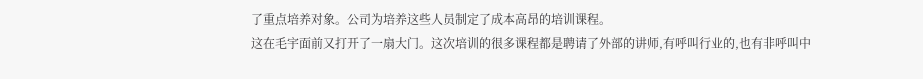了重点培养对象。公司为培养这些人员制定了成本高昂的培训课程。
这在毛宇面前又打开了一扇大门。这次培训的很多课程都是聘请了外部的讲师,有呼叫行业的,也有非呼叫中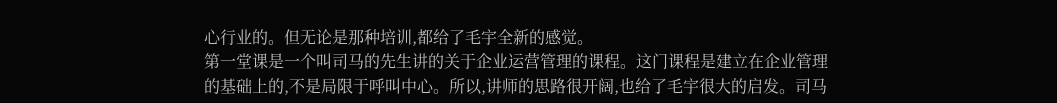心行业的。但无论是那种培训,都给了毛宇全新的感觉。
第一堂课是一个叫司马的先生讲的关于企业运营管理的课程。这门课程是建立在企业管理的基础上的,不是局限于呼叫中心。所以,讲师的思路很开阔,也给了毛宇很大的启发。司马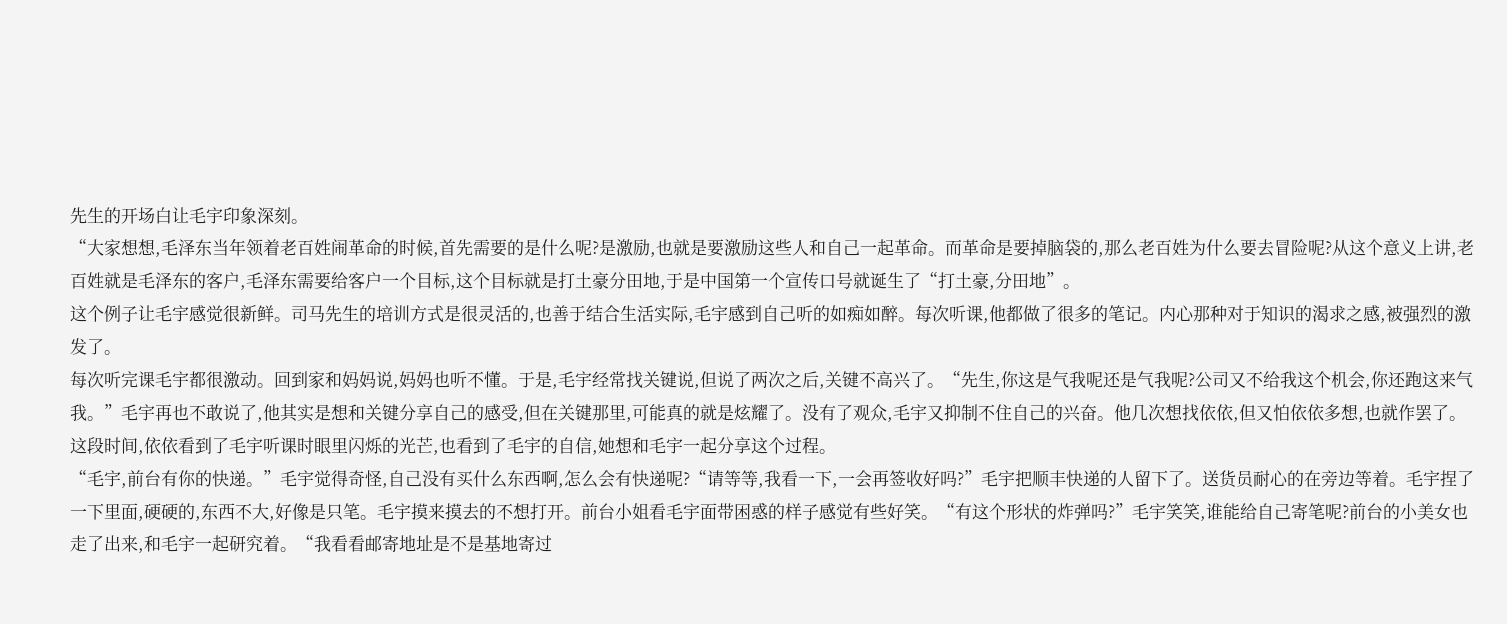先生的开场白让毛宇印象深刻。
“大家想想,毛泽东当年领着老百姓闹革命的时候,首先需要的是什么呢?是激励,也就是要激励这些人和自己一起革命。而革命是要掉脑袋的,那么老百姓为什么要去冒险呢?从这个意义上讲,老百姓就是毛泽东的客户,毛泽东需要给客户一个目标,这个目标就是打土豪分田地,于是中国第一个宣传口号就诞生了“打土豪,分田地”。
这个例子让毛宇感觉很新鲜。司马先生的培训方式是很灵活的,也善于结合生活实际,毛宇感到自己听的如痴如醉。每次听课,他都做了很多的笔记。内心那种对于知识的渴求之感,被强烈的激发了。
每次听完课毛宇都很激动。回到家和妈妈说,妈妈也听不懂。于是,毛宇经常找关键说,但说了两次之后,关键不高兴了。“先生,你这是气我呢还是气我呢?公司又不给我这个机会,你还跑这来气我。”毛宇再也不敢说了,他其实是想和关键分享自己的感受,但在关键那里,可能真的就是炫耀了。没有了观众,毛宇又抑制不住自己的兴奋。他几次想找依依,但又怕依依多想,也就作罢了。
这段时间,依依看到了毛宇听课时眼里闪烁的光芒,也看到了毛宇的自信,她想和毛宇一起分享这个过程。
“毛宇,前台有你的快递。”毛宇觉得奇怪,自己没有买什么东西啊,怎么会有快递呢?“请等等,我看一下,一会再签收好吗?”毛宇把顺丰快递的人留下了。送货员耐心的在旁边等着。毛宇捏了一下里面,硬硬的,东西不大,好像是只笔。毛宇摸来摸去的不想打开。前台小姐看毛宇面带困惑的样子感觉有些好笑。“有这个形状的炸弹吗?”毛宇笑笑,谁能给自己寄笔呢?前台的小美女也走了出来,和毛宇一起研究着。“我看看邮寄地址是不是基地寄过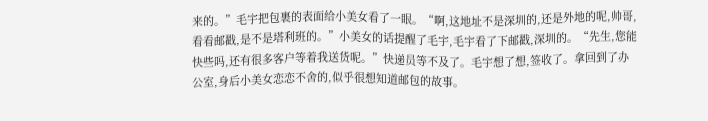来的。”毛宇把包裹的表面给小美女看了一眼。“啊,这地址不是深圳的,还是外地的呢,帅哥,看看邮戳,是不是塔利班的。”小美女的话提醒了毛宇,毛宇看了下邮戳,深圳的。“先生,您能快些吗,还有很多客户等着我送货呢。”快递员等不及了。毛宇想了想,签收了。拿回到了办公室,身后小美女恋恋不舍的,似乎很想知道邮包的故事。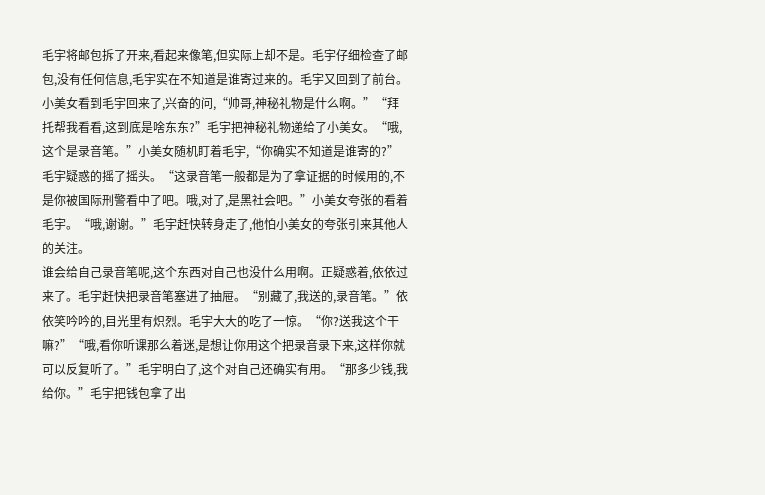毛宇将邮包拆了开来,看起来像笔,但实际上却不是。毛宇仔细检查了邮包,没有任何信息,毛宇实在不知道是谁寄过来的。毛宇又回到了前台。小美女看到毛宇回来了,兴奋的问,“帅哥,神秘礼物是什么啊。”“拜托帮我看看,这到底是啥东东?”毛宇把神秘礼物递给了小美女。“哦,这个是录音笔。”小美女随机盯着毛宇,“你确实不知道是谁寄的?”毛宇疑惑的摇了摇头。“这录音笔一般都是为了拿证据的时候用的,不是你被国际刑警看中了吧。哦,对了,是黑社会吧。”小美女夸张的看着毛宇。“哦,谢谢。”毛宇赶快转身走了,他怕小美女的夸张引来其他人的关注。
谁会给自己录音笔呢,这个东西对自己也没什么用啊。正疑惑着,依依过来了。毛宇赶快把录音笔塞进了抽屉。“别藏了,我送的,录音笔。”依依笑吟吟的,目光里有炽烈。毛宇大大的吃了一惊。“你?送我这个干嘛?”“哦,看你听课那么着迷,是想让你用这个把录音录下来,这样你就可以反复听了。”毛宇明白了,这个对自己还确实有用。“那多少钱,我给你。”毛宇把钱包拿了出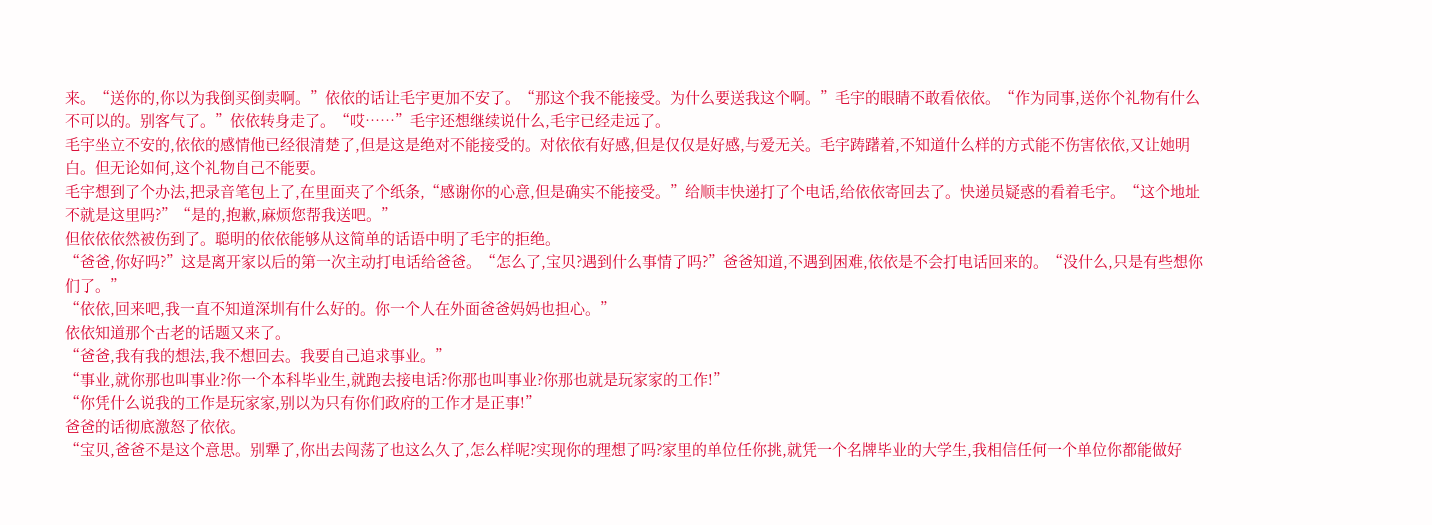来。“送你的,你以为我倒买倒卖啊。”依依的话让毛宇更加不安了。“那这个我不能接受。为什么要送我这个啊。”毛宇的眼睛不敢看依依。“作为同事,送你个礼物有什么不可以的。别客气了。”依依转身走了。“哎……”毛宇还想继续说什么,毛宇已经走远了。
毛宇坐立不安的,依依的感情他已经很清楚了,但是这是绝对不能接受的。对依依有好感,但是仅仅是好感,与爱无关。毛宇踌躇着,不知道什么样的方式能不伤害依依,又让她明白。但无论如何,这个礼物自己不能要。
毛宇想到了个办法,把录音笔包上了,在里面夹了个纸条,“感谢你的心意,但是确实不能接受。”给顺丰快递打了个电话,给依依寄回去了。快递员疑惑的看着毛宇。“这个地址不就是这里吗?”“是的,抱歉,麻烦您帮我送吧。”
但依依依然被伤到了。聪明的依依能够从这简单的话语中明了毛宇的拒绝。
“爸爸,你好吗?”这是离开家以后的第一次主动打电话给爸爸。“怎么了,宝贝?遇到什么事情了吗?”爸爸知道,不遇到困难,依依是不会打电话回来的。“没什么,只是有些想你们了。”
“依依,回来吧,我一直不知道深圳有什么好的。你一个人在外面爸爸妈妈也担心。”
依依知道那个古老的话题又来了。
“爸爸,我有我的想法,我不想回去。我要自己追求事业。”
“事业,就你那也叫事业?你一个本科毕业生,就跑去接电话?你那也叫事业?你那也就是玩家家的工作!”
“你凭什么说我的工作是玩家家,别以为只有你们政府的工作才是正事!”
爸爸的话彻底激怒了依依。
“宝贝,爸爸不是这个意思。别犟了,你出去闯荡了也这么久了,怎么样呢?实现你的理想了吗?家里的单位任你挑,就凭一个名牌毕业的大学生,我相信任何一个单位你都能做好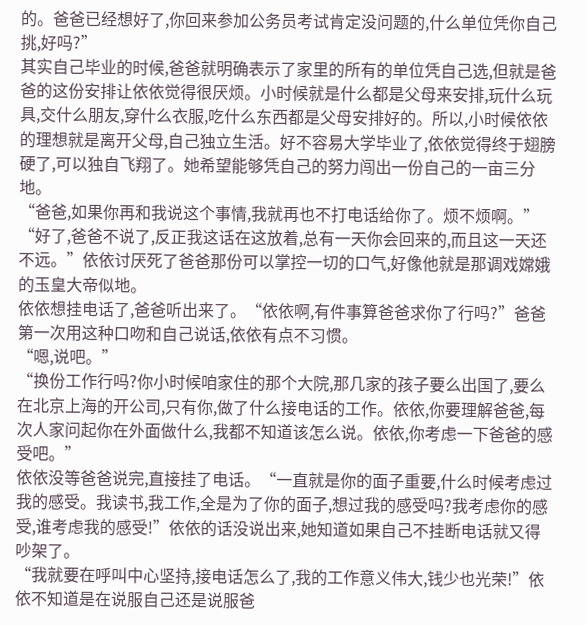的。爸爸已经想好了,你回来参加公务员考试肯定没问题的,什么单位凭你自己挑,好吗?”
其实自己毕业的时候,爸爸就明确表示了家里的所有的单位凭自己选,但就是爸爸的这份安排让依依觉得很厌烦。小时候就是什么都是父母来安排,玩什么玩具,交什么朋友,穿什么衣服,吃什么东西都是父母安排好的。所以,小时候依依的理想就是离开父母,自己独立生活。好不容易大学毕业了,依依觉得终于翅膀硬了,可以独自飞翔了。她希望能够凭自己的努力闯出一份自己的一亩三分地。
“爸爸,如果你再和我说这个事情,我就再也不打电话给你了。烦不烦啊。”
“好了,爸爸不说了,反正我这话在这放着,总有一天你会回来的,而且这一天还不远。”依依讨厌死了爸爸那份可以掌控一切的口气,好像他就是那调戏嫦娥的玉皇大帝似地。
依依想挂电话了,爸爸听出来了。“依依啊,有件事算爸爸求你了行吗?”爸爸第一次用这种口吻和自己说话,依依有点不习惯。
“嗯,说吧。”
“换份工作行吗?你小时候咱家住的那个大院,那几家的孩子要么出国了,要么在北京上海的开公司,只有你,做了什么接电话的工作。依依,你要理解爸爸,每次人家问起你在外面做什么,我都不知道该怎么说。依依,你考虑一下爸爸的感受吧。”
依依没等爸爸说完,直接挂了电话。“一直就是你的面子重要,什么时候考虑过我的感受。我读书,我工作,全是为了你的面子,想过我的感受吗?我考虑你的感受,谁考虑我的感受!”依依的话没说出来,她知道如果自己不挂断电话就又得吵架了。
“我就要在呼叫中心坚持,接电话怎么了,我的工作意义伟大,钱少也光荣!”依依不知道是在说服自己还是说服爸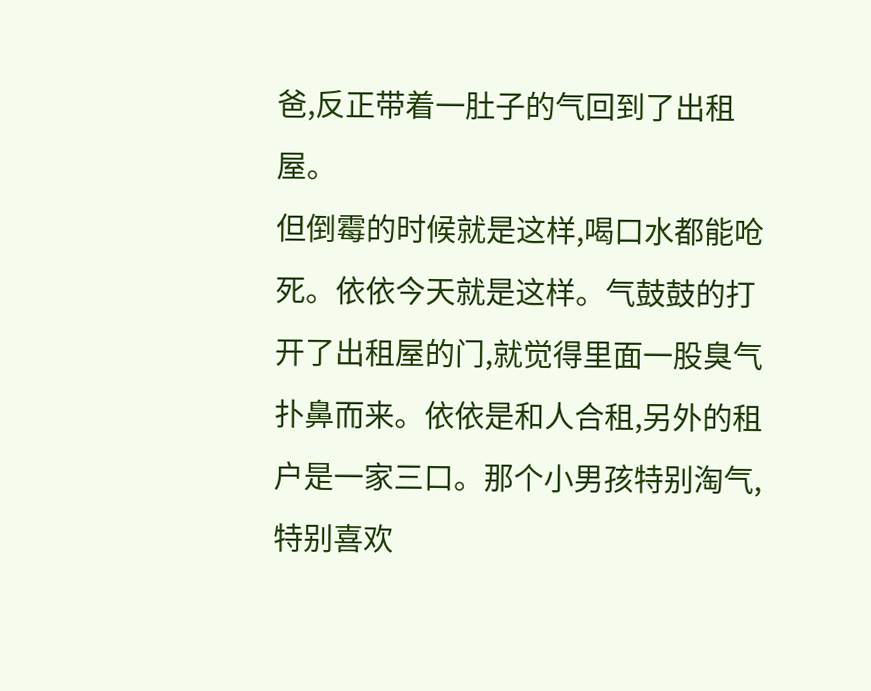爸,反正带着一肚子的气回到了出租屋。
但倒霉的时候就是这样,喝口水都能呛死。依依今天就是这样。气鼓鼓的打开了出租屋的门,就觉得里面一股臭气扑鼻而来。依依是和人合租,另外的租户是一家三口。那个小男孩特别淘气,特别喜欢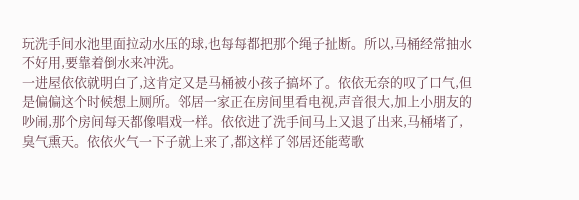玩洗手间水池里面拉动水压的球,也每每都把那个绳子扯断。所以,马桶经常抽水不好用,要靠着倒水来冲洗。
一进屋依依就明白了,这肯定又是马桶被小孩子搞坏了。依依无奈的叹了口气,但是偏偏这个时候想上厕所。邻居一家正在房间里看电视,声音很大,加上小朋友的吵闹,那个房间每天都像唱戏一样。依依进了洗手间马上又退了出来,马桶堵了,臭气熏天。依依火气一下子就上来了,都这样了邻居还能莺歌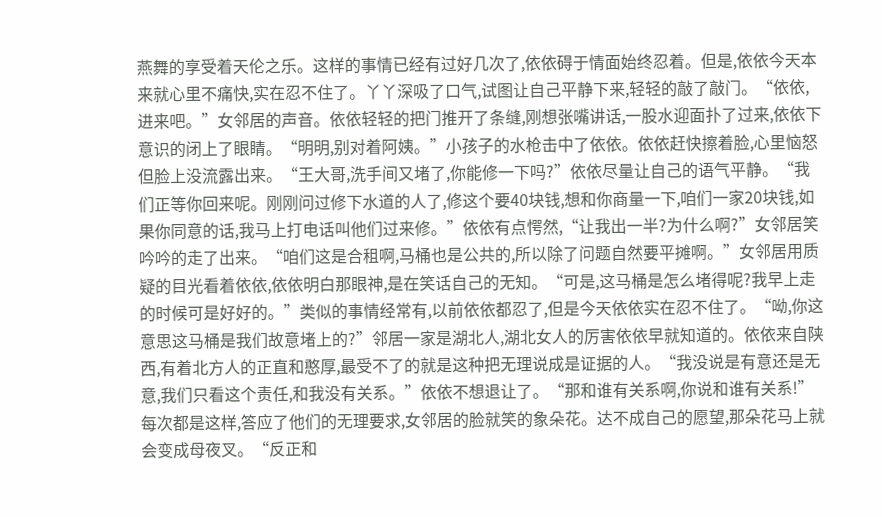燕舞的享受着天伦之乐。这样的事情已经有过好几次了,依依碍于情面始终忍着。但是,依依今天本来就心里不痛快,实在忍不住了。丫丫深吸了口气,试图让自己平静下来,轻轻的敲了敲门。“依依,进来吧。”女邻居的声音。依依轻轻的把门推开了条缝,刚想张嘴讲话,一股水迎面扑了过来,依依下意识的闭上了眼睛。“明明,别对着阿姨。”小孩子的水枪击中了依依。依依赶快擦着脸,心里恼怒但脸上没流露出来。“王大哥,洗手间又堵了,你能修一下吗?”依依尽量让自己的语气平静。“我们正等你回来呢。刚刚问过修下水道的人了,修这个要40块钱,想和你商量一下,咱们一家20块钱,如果你同意的话,我马上打电话叫他们过来修。”依依有点愕然,“让我出一半?为什么啊?”女邻居笑吟吟的走了出来。“咱们这是合租啊,马桶也是公共的,所以除了问题自然要平摊啊。”女邻居用质疑的目光看着依依,依依明白那眼神,是在笑话自己的无知。“可是,这马桶是怎么堵得呢?我早上走的时候可是好好的。”类似的事情经常有,以前依依都忍了,但是今天依依实在忍不住了。“呦,你这意思这马桶是我们故意堵上的?”邻居一家是湖北人,湖北女人的厉害依依早就知道的。依依来自陕西,有着北方人的正直和憨厚,最受不了的就是这种把无理说成是证据的人。“我没说是有意还是无意,我们只看这个责任,和我没有关系。”依依不想退让了。“那和谁有关系啊,你说和谁有关系!”每次都是这样,答应了他们的无理要求,女邻居的脸就笑的象朵花。达不成自己的愿望,那朵花马上就会变成母夜叉。“反正和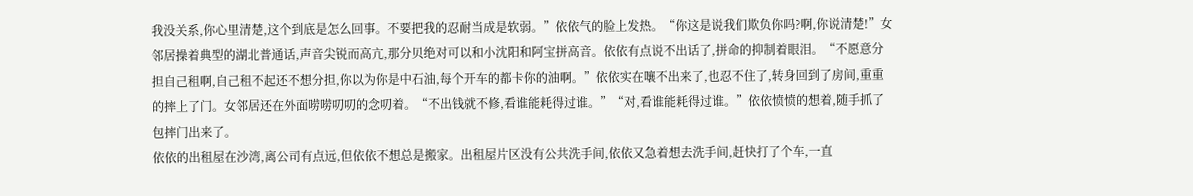我没关系,你心里清楚,这个到底是怎么回事。不要把我的忍耐当成是软弱。”依依气的脸上发热。“你这是说我们欺负你吗?啊,你说清楚!”女邻居操着典型的湖北普通话,声音尖锐而高亢,那分贝绝对可以和小沈阳和阿宝拼高音。依依有点说不出话了,拼命的抑制着眼泪。“不愿意分担自己租啊,自己租不起还不想分担,你以为你是中石油,每个开车的都卡你的油啊。”依依实在嚷不出来了,也忍不住了,转身回到了房间,重重的摔上了门。女邻居还在外面唠唠叨叨的念叨着。“不出钱就不修,看谁能耗得过谁。”“对,看谁能耗得过谁。”依依愤愤的想着,随手抓了包摔门出来了。
依依的出租屋在沙湾,离公司有点远,但依依不想总是搬家。出租屋片区没有公共洗手间,依依又急着想去洗手间,赶快打了个车,一直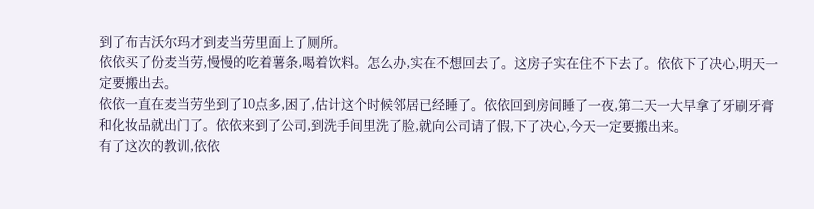到了布吉沃尔玛才到麦当劳里面上了厕所。
依依买了份麦当劳,慢慢的吃着薯条,喝着饮料。怎么办,实在不想回去了。这房子实在住不下去了。依依下了决心,明天一定要搬出去。
依依一直在麦当劳坐到了10点多,困了,估计这个时候邻居已经睡了。依依回到房间睡了一夜,第二天一大早拿了牙刷牙膏和化妆品就出门了。依依来到了公司,到洗手间里洗了脸,就向公司请了假,下了决心,今天一定要搬出来。
有了这次的教训,依依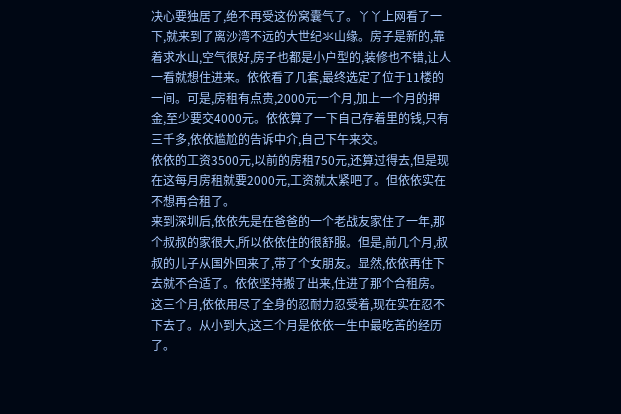决心要独居了,绝不再受这份窝囊气了。丫丫上网看了一下,就来到了离沙湾不远的大世纪氺山缘。房子是新的,靠着求水山,空气很好,房子也都是小户型的,装修也不错,让人一看就想住进来。依依看了几套,最终选定了位于11楼的一间。可是,房租有点贵,2000元一个月,加上一个月的押金,至少要交4000元。依依算了一下自己存着里的钱,只有三千多,依依尴尬的告诉中介,自己下午来交。
依依的工资3500元,以前的房租750元,还算过得去,但是现在这每月房租就要2000元,工资就太紧吧了。但依依实在不想再合租了。
来到深圳后,依依先是在爸爸的一个老战友家住了一年,那个叔叔的家很大,所以依依住的很舒服。但是,前几个月,叔叔的儿子从国外回来了,带了个女朋友。显然,依依再住下去就不合适了。依依坚持搬了出来,住进了那个合租房。这三个月,依依用尽了全身的忍耐力忍受着,现在实在忍不下去了。从小到大,这三个月是依依一生中最吃苦的经历了。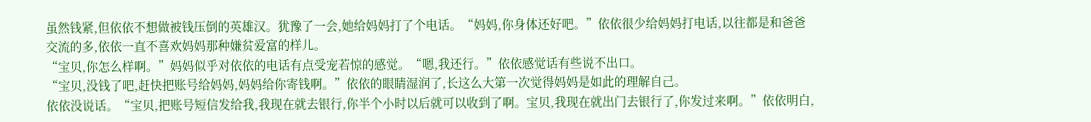虽然钱紧,但依依不想做被钱压倒的英雄汉。犹豫了一会,她给妈妈打了个电话。“妈妈,你身体还好吧。”依依很少给妈妈打电话,以往都是和爸爸交流的多,依依一直不喜欢妈妈那种嫌贫爱富的样儿。
“宝贝,你怎么样啊。”妈妈似乎对依依的电话有点受宠若惊的感觉。“嗯,我还行。”依依感觉话有些说不出口。
“宝贝,没钱了吧,赶快把账号给妈妈,妈妈给你寄钱啊。”依依的眼睛湿润了,长这么大第一次觉得妈妈是如此的理解自己。
依依没说话。“宝贝,把账号短信发给我,我现在就去银行,你半个小时以后就可以收到了啊。宝贝,我现在就出门去银行了,你发过来啊。”依依明白,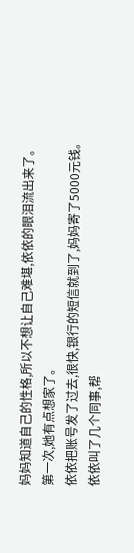妈妈知道自己的性格,所以不想让自己难堪,依依的眼泪流出来了。第一次,她有点想家了。
依依把账号发了过去,很快,银行的短信就到了,妈妈寄了5000元钱。
依依叫了几个同事,帮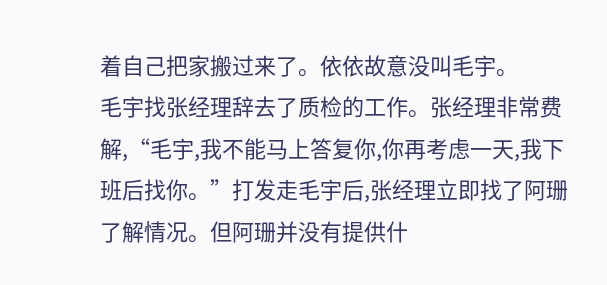着自己把家搬过来了。依依故意没叫毛宇。
毛宇找张经理辞去了质检的工作。张经理非常费解,“毛宇,我不能马上答复你,你再考虑一天,我下班后找你。”打发走毛宇后,张经理立即找了阿珊了解情况。但阿珊并没有提供什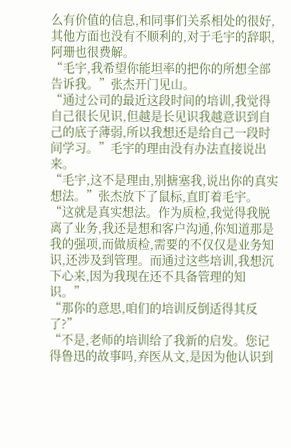么有价值的信息,和同事们关系相处的很好,其他方面也没有不顺利的,对于毛宇的辞职,阿珊也很费解。
“毛宇,我希望你能坦率的把你的所想全部告诉我。”张杰开门见山。
“通过公司的最近这段时间的培训,我觉得自己很长见识,但越是长见识我越意识到自己的底子薄弱,所以我想还是给自己一段时间学习。”毛宇的理由没有办法直接说出来。
“毛宇,这不是理由,别搪塞我,说出你的真实想法。”张杰放下了鼠标,直盯着毛宇。
“这就是真实想法。作为质检,我觉得我脱离了业务,我还是想和客户沟通,你知道那是我的强项,而做质检,需要的不仅仅是业务知识,还涉及到管理。而通过这些培训,我想沉下心来,因为我现在还不具备管理的知识。”
“那你的意思,咱们的培训反倒适得其反了?”
“不是,老师的培训给了我新的启发。您记得鲁迅的故事吗,弃医从文,是因为他认识到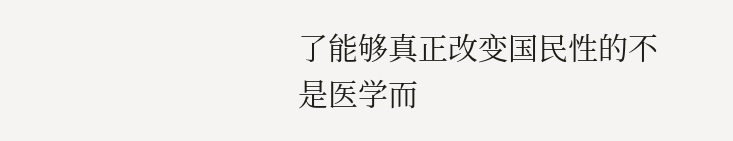了能够真正改变国民性的不是医学而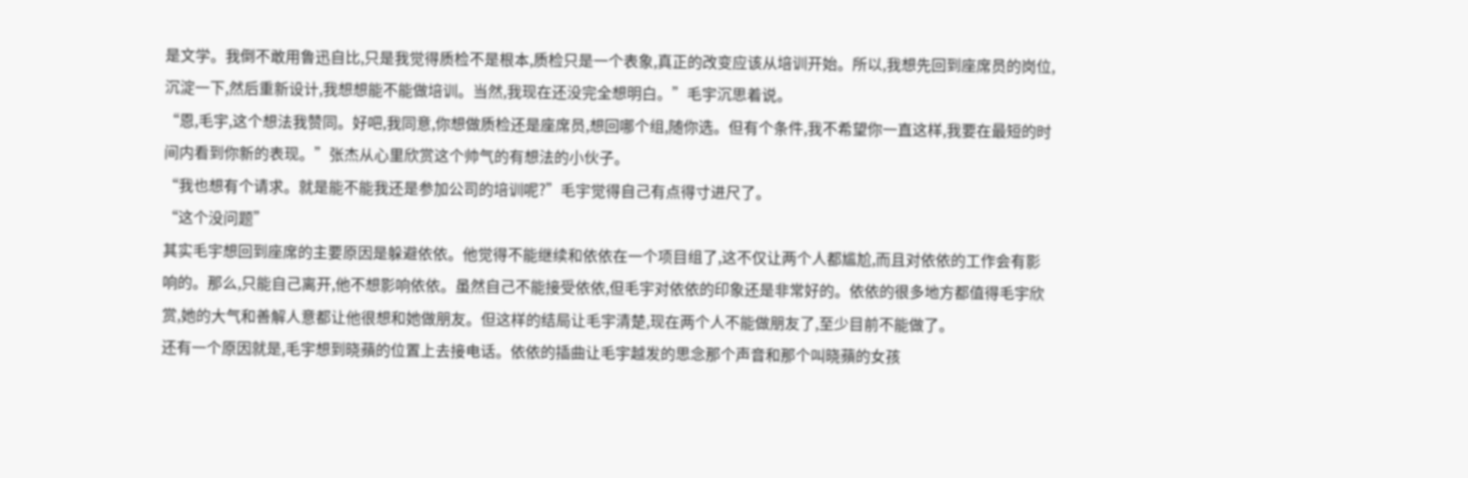是文学。我倒不敢用鲁迅自比,只是我觉得质检不是根本,质检只是一个表象,真正的改变应该从培训开始。所以,我想先回到座席员的岗位,沉淀一下,然后重新设计,我想想能不能做培训。当然,我现在还没完全想明白。”毛宇沉思着说。
“恩,毛宇,这个想法我赞同。好吧,我同意,你想做质检还是座席员,想回哪个组,随你选。但有个条件,我不希望你一直这样,我要在最短的时间内看到你新的表现。”张杰从心里欣赏这个帅气的有想法的小伙子。
“我也想有个请求。就是能不能我还是参加公司的培训呢?”毛宇觉得自己有点得寸进尺了。
“这个没问题”
其实毛宇想回到座席的主要原因是躲避依依。他觉得不能继续和依依在一个项目组了,这不仅让两个人都尴尬,而且对依依的工作会有影响的。那么,只能自己离开,他不想影响依依。虽然自己不能接受依依,但毛宇对依依的印象还是非常好的。依依的很多地方都值得毛宇欣赏,她的大气和善解人意都让他很想和她做朋友。但这样的结局让毛宇清楚,现在两个人不能做朋友了,至少目前不能做了。
还有一个原因就是,毛宇想到晓蘋的位置上去接电话。依依的插曲让毛宇越发的思念那个声音和那个叫晓蘋的女孩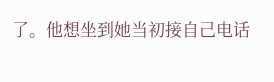了。他想坐到她当初接自己电话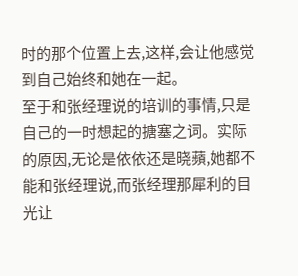时的那个位置上去,这样,会让他感觉到自己始终和她在一起。
至于和张经理说的培训的事情,只是自己的一时想起的搪塞之词。实际的原因,无论是依依还是晓蘋,她都不能和张经理说,而张经理那犀利的目光让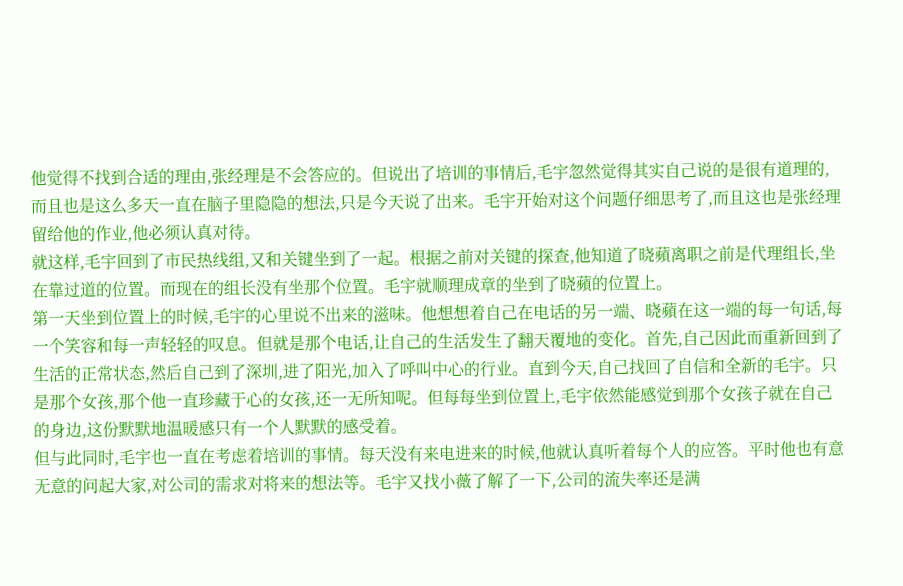他觉得不找到合适的理由,张经理是不会答应的。但说出了培训的事情后,毛宇忽然觉得其实自己说的是很有道理的,而且也是这么多天一直在脑子里隐隐的想法,只是今天说了出来。毛宇开始对这个问题仔细思考了,而且这也是张经理留给他的作业,他必须认真对待。
就这样,毛宇回到了市民热线组,又和关键坐到了一起。根据之前对关键的探查,他知道了晓蘋离职之前是代理组长,坐在靠过道的位置。而现在的组长没有坐那个位置。毛宇就顺理成章的坐到了晓蘋的位置上。
第一天坐到位置上的时候,毛宇的心里说不出来的滋味。他想想着自己在电话的另一端、晓蘋在这一端的每一句话,每一个笑容和每一声轻轻的叹息。但就是那个电话,让自己的生活发生了翻天覆地的变化。首先,自己因此而重新回到了生活的正常状态,然后自己到了深圳,进了阳光,加入了呼叫中心的行业。直到今天,自己找回了自信和全新的毛宇。只是那个女孩,那个他一直珍藏于心的女孩,还一无所知呢。但每每坐到位置上,毛宇依然能感觉到那个女孩子就在自己的身边,这份默默地温暖感只有一个人默默的感受着。
但与此同时,毛宇也一直在考虑着培训的事情。每天没有来电进来的时候,他就认真听着每个人的应答。平时他也有意无意的问起大家,对公司的需求对将来的想法等。毛宇又找小薇了解了一下,公司的流失率还是满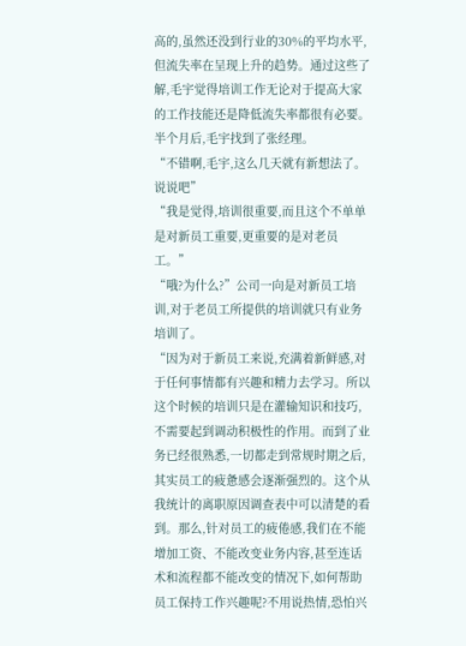高的,虽然还没到行业的30%的平均水平,但流失率在呈现上升的趋势。通过这些了解,毛宇觉得培训工作无论对于提高大家的工作技能还是降低流失率都很有必要。
半个月后,毛宇找到了张经理。
“不错啊,毛宇,这么几天就有新想法了。说说吧”
“我是觉得,培训很重要,而且这个不单单是对新员工重要,更重要的是对老员工。”
“哦?为什么?”公司一向是对新员工培训,对于老员工所提供的培训就只有业务培训了。
“因为对于新员工来说,充满着新鲜感,对于任何事情都有兴趣和精力去学习。所以这个时候的培训只是在灌输知识和技巧,不需要起到调动积极性的作用。而到了业务已经很熟悉,一切都走到常规时期之后,其实员工的疲惫感会逐渐强烈的。这个从我统计的离职原因调查表中可以清楚的看到。那么,针对员工的疲倦感,我们在不能增加工资、不能改变业务内容,甚至连话术和流程都不能改变的情况下,如何帮助员工保持工作兴趣呢?不用说热情,恐怕兴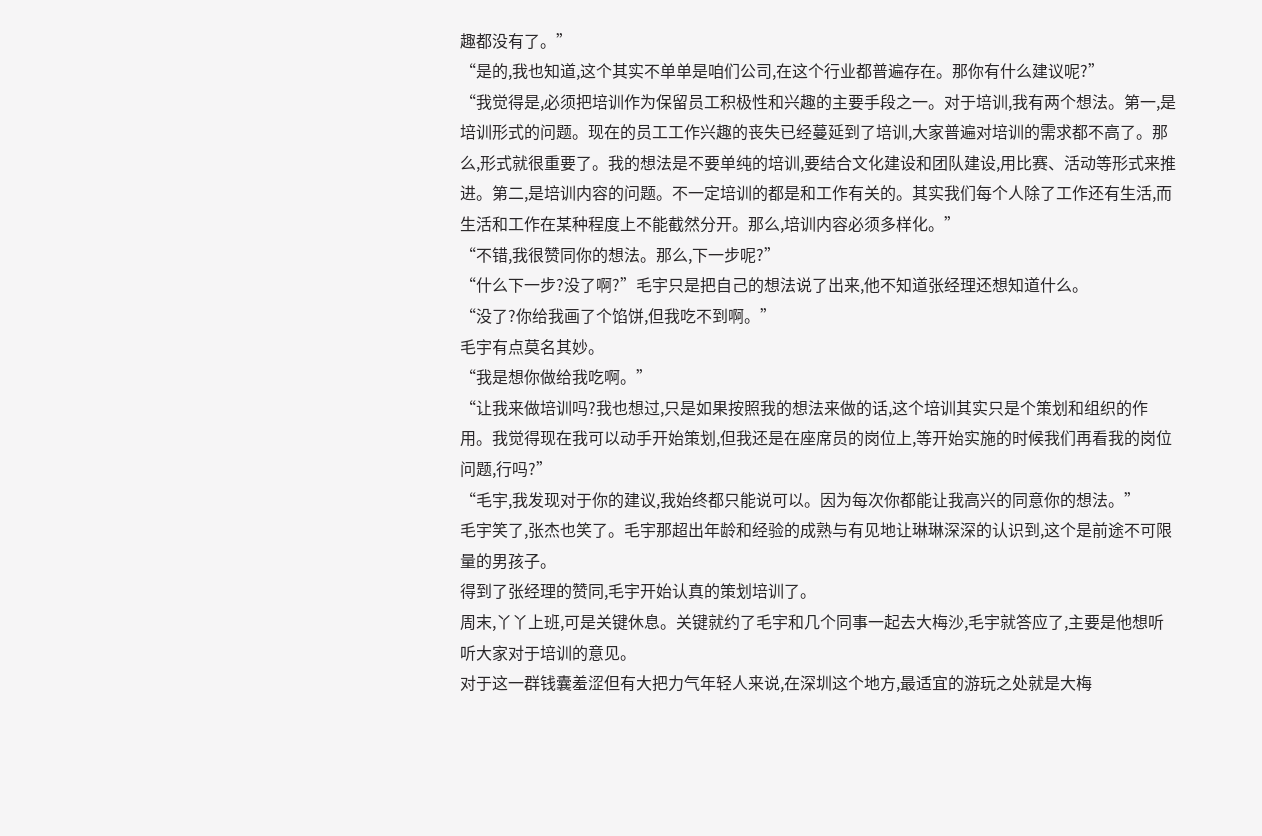趣都没有了。”
“是的,我也知道,这个其实不单单是咱们公司,在这个行业都普遍存在。那你有什么建议呢?”
“我觉得是,必须把培训作为保留员工积极性和兴趣的主要手段之一。对于培训,我有两个想法。第一,是培训形式的问题。现在的员工工作兴趣的丧失已经蔓延到了培训,大家普遍对培训的需求都不高了。那么,形式就很重要了。我的想法是不要单纯的培训,要结合文化建设和团队建设,用比赛、活动等形式来推进。第二,是培训内容的问题。不一定培训的都是和工作有关的。其实我们每个人除了工作还有生活,而生活和工作在某种程度上不能截然分开。那么,培训内容必须多样化。”
“不错,我很赞同你的想法。那么,下一步呢?”
“什么下一步?没了啊?”毛宇只是把自己的想法说了出来,他不知道张经理还想知道什么。
“没了?你给我画了个馅饼,但我吃不到啊。”
毛宇有点莫名其妙。
“我是想你做给我吃啊。”
“让我来做培训吗?我也想过,只是如果按照我的想法来做的话,这个培训其实只是个策划和组织的作用。我觉得现在我可以动手开始策划,但我还是在座席员的岗位上,等开始实施的时候我们再看我的岗位问题,行吗?”
“毛宇,我发现对于你的建议,我始终都只能说可以。因为每次你都能让我高兴的同意你的想法。”
毛宇笑了,张杰也笑了。毛宇那超出年龄和经验的成熟与有见地让琳琳深深的认识到,这个是前途不可限量的男孩子。
得到了张经理的赞同,毛宇开始认真的策划培训了。
周末,丫丫上班,可是关键休息。关键就约了毛宇和几个同事一起去大梅沙,毛宇就答应了,主要是他想听听大家对于培训的意见。
对于这一群钱囊羞涩但有大把力气年轻人来说,在深圳这个地方,最适宜的游玩之处就是大梅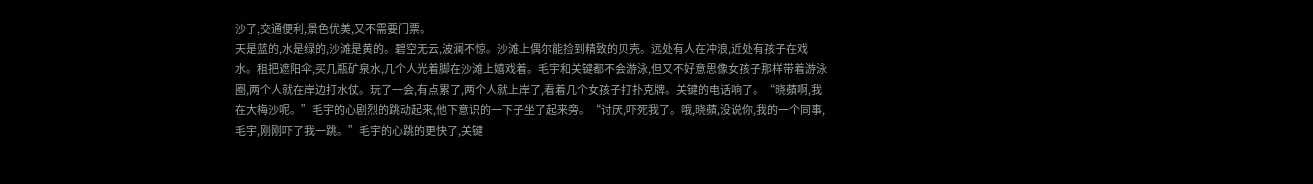沙了,交通便利,景色优美,又不需要门票。
天是蓝的,水是绿的,沙滩是黄的。碧空无云,波澜不惊。沙滩上偶尔能捡到精致的贝壳。远处有人在冲浪,近处有孩子在戏水。租把遮阳伞,买几瓶矿泉水,几个人光着脚在沙滩上嬉戏着。毛宇和关键都不会游泳,但又不好意思像女孩子那样带着游泳圈,两个人就在岸边打水仗。玩了一会,有点累了,两个人就上岸了,看着几个女孩子打扑克牌。关键的电话响了。“晓蘋啊,我在大梅沙呢。”毛宇的心剧烈的跳动起来,他下意识的一下子坐了起来旁。“讨厌,吓死我了。哦,晓蘋,没说你,我的一个同事,毛宇,刚刚吓了我一跳。”毛宇的心跳的更快了,关键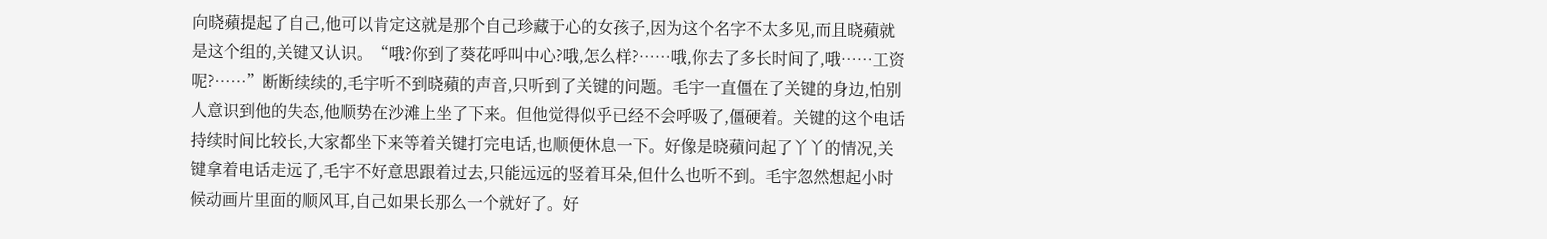向晓蘋提起了自己,他可以肯定这就是那个自己珍藏于心的女孩子,因为这个名字不太多见,而且晓蘋就是这个组的,关键又认识。“哦?你到了葵花呼叫中心?哦,怎么样?……哦,你去了多长时间了,哦……工资呢?……”断断续续的,毛宇听不到晓蘋的声音,只听到了关键的问题。毛宇一直僵在了关键的身边,怕别人意识到他的失态,他顺势在沙滩上坐了下来。但他觉得似乎已经不会呼吸了,僵硬着。关键的这个电话持续时间比较长,大家都坐下来等着关键打完电话,也顺便休息一下。好像是晓蘋问起了丫丫的情况,关键拿着电话走远了,毛宇不好意思跟着过去,只能远远的竖着耳朵,但什么也听不到。毛宇忽然想起小时候动画片里面的顺风耳,自己如果长那么一个就好了。好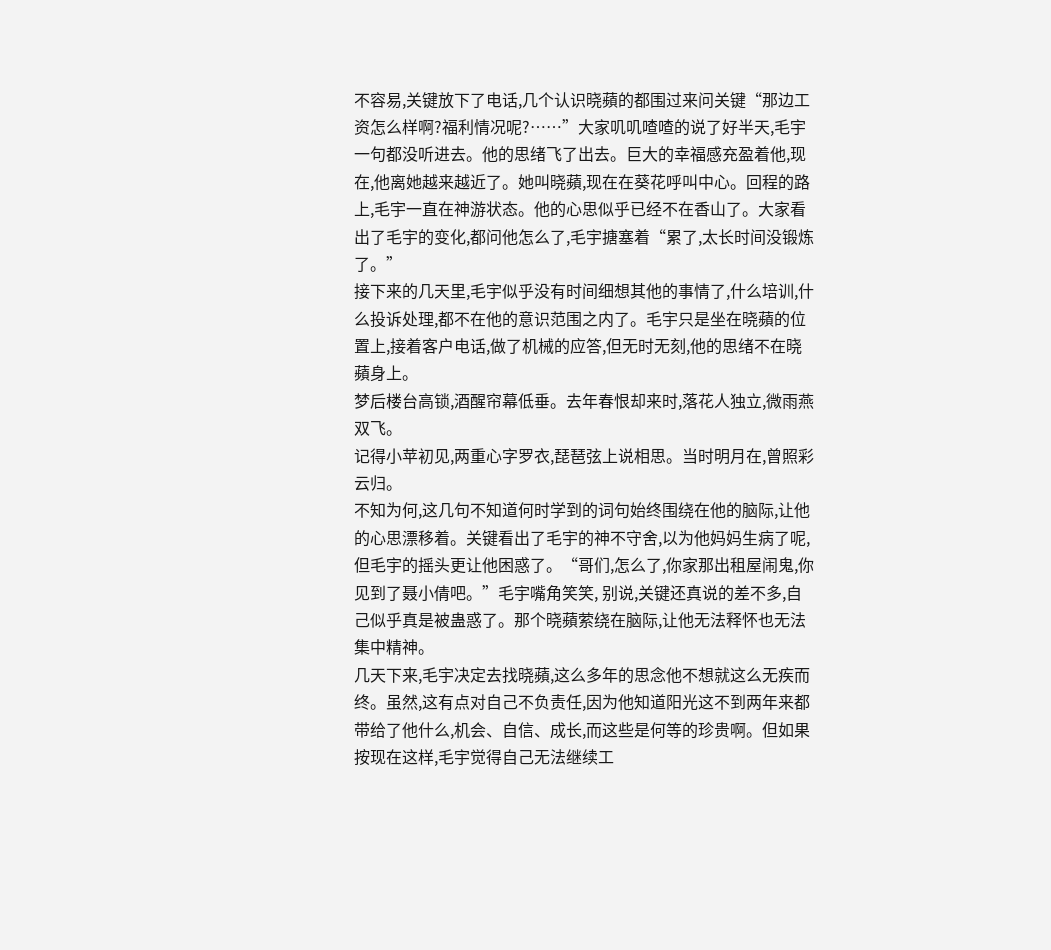不容易,关键放下了电话,几个认识晓蘋的都围过来问关键“那边工资怎么样啊?福利情况呢?……”大家叽叽喳喳的说了好半天,毛宇一句都没听进去。他的思绪飞了出去。巨大的幸福感充盈着他,现在,他离她越来越近了。她叫晓蘋,现在在葵花呼叫中心。回程的路上,毛宇一直在神游状态。他的心思似乎已经不在香山了。大家看出了毛宇的变化,都问他怎么了,毛宇搪塞着“累了,太长时间没锻炼了。”
接下来的几天里,毛宇似乎没有时间细想其他的事情了,什么培训,什么投诉处理,都不在他的意识范围之内了。毛宇只是坐在晓蘋的位置上,接着客户电话,做了机械的应答,但无时无刻,他的思绪不在晓蘋身上。
梦后楼台高锁,酒醒帘幕低垂。去年春恨却来时,落花人独立,微雨燕双飞。
记得小苹初见,两重心字罗衣,琵琶弦上说相思。当时明月在,曾照彩云归。
不知为何,这几句不知道何时学到的词句始终围绕在他的脑际,让他的心思漂移着。关键看出了毛宇的神不守舍,以为他妈妈生病了呢,但毛宇的摇头更让他困惑了。“哥们,怎么了,你家那出租屋闹鬼,你见到了聂小倩吧。”毛宇嘴角笑笑, 别说,关键还真说的差不多,自己似乎真是被蛊惑了。那个晓蘋萦绕在脑际,让他无法释怀也无法集中精神。
几天下来,毛宇决定去找晓蘋,这么多年的思念他不想就这么无疾而终。虽然,这有点对自己不负责任,因为他知道阳光这不到两年来都带给了他什么,机会、自信、成长,而这些是何等的珍贵啊。但如果按现在这样,毛宇觉得自己无法继续工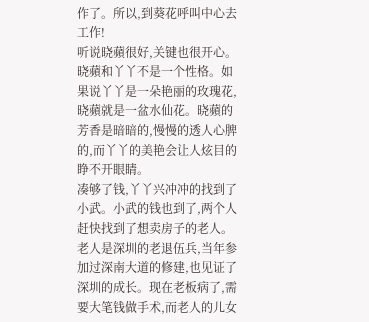作了。所以,到葵花呼叫中心去工作!
听说晓蘋很好,关键也很开心。晓蘋和丫丫不是一个性格。如果说丫丫是一朵艳丽的玫瑰花,晓蘋就是一盆水仙花。晓蘋的芳香是暗暗的,慢慢的透人心脾的,而丫丫的美艳会让人炫目的睁不开眼睛。
凑够了钱,丫丫兴冲冲的找到了小武。小武的钱也到了,两个人赶快找到了想卖房子的老人。
老人是深圳的老退伍兵,当年参加过深南大道的修建,也见证了深圳的成长。现在老板病了,需要大笔钱做手术,而老人的儿女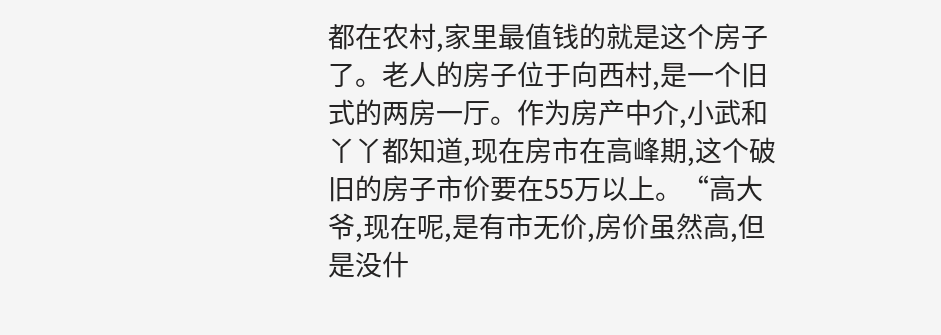都在农村,家里最值钱的就是这个房子了。老人的房子位于向西村,是一个旧式的两房一厅。作为房产中介,小武和丫丫都知道,现在房市在高峰期,这个破旧的房子市价要在55万以上。“高大爷,现在呢,是有市无价,房价虽然高,但是没什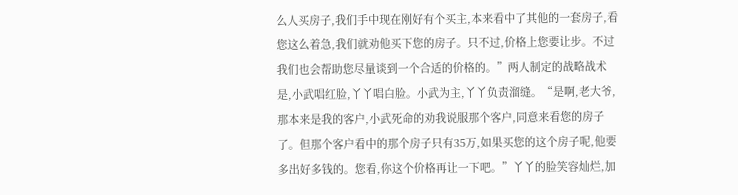么人买房子,我们手中现在刚好有个买主,本来看中了其他的一套房子,看您这么着急,我们就劝他买下您的房子。只不过,价格上您要让步。不过我们也会帮助您尽量谈到一个合适的价格的。”两人制定的战略战术是,小武唱红脸,丫丫唱白脸。小武为主,丫丫负责溜缝。“是啊,老大爷,那本来是我的客户,小武死命的劝我说服那个客户,同意来看您的房子了。但那个客户看中的那个房子只有35万,如果买您的这个房子呢,他要多出好多钱的。您看,你这个价格再让一下吧。”丫丫的脸笑容灿烂,加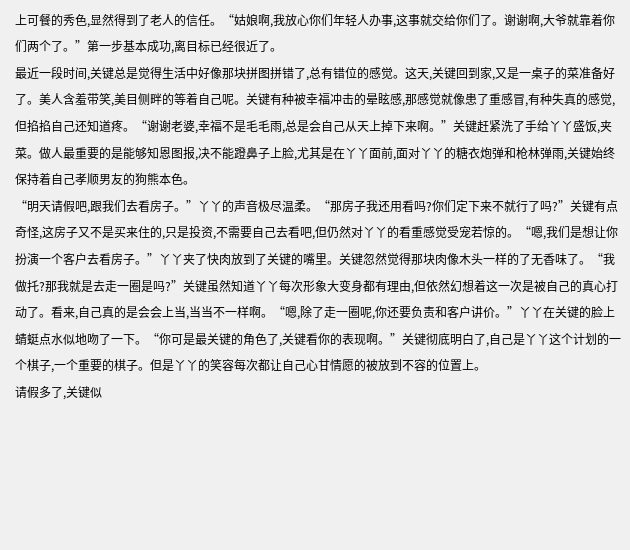上可餐的秀色,显然得到了老人的信任。“姑娘啊,我放心你们年轻人办事,这事就交给你们了。谢谢啊,大爷就靠着你们两个了。”第一步基本成功,离目标已经很近了。
最近一段时间,关键总是觉得生活中好像那块拼图拼错了,总有错位的感觉。这天,关键回到家,又是一桌子的菜准备好了。美人含羞带笑,美目侧畔的等着自己呢。关键有种被幸福冲击的晕眩感,那感觉就像患了重感冒,有种失真的感觉,但掐掐自己还知道疼。“谢谢老婆,幸福不是毛毛雨,总是会自己从天上掉下来啊。”关键赶紧洗了手给丫丫盛饭,夹菜。做人最重要的是能够知恩图报,决不能蹬鼻子上脸,尤其是在丫丫面前,面对丫丫的糖衣炮弹和枪林弹雨,关键始终保持着自己孝顺男友的狗熊本色。
“明天请假吧,跟我们去看房子。”丫丫的声音极尽温柔。“那房子我还用看吗?你们定下来不就行了吗?”关键有点奇怪,这房子又不是买来住的,只是投资,不需要自己去看吧,但仍然对丫丫的看重感觉受宠若惊的。“嗯,我们是想让你扮演一个客户去看房子。”丫丫夹了快肉放到了关键的嘴里。关键忽然觉得那块肉像木头一样的了无香味了。“我做托?那我就是去走一圈是吗?”关键虽然知道丫丫每次形象大变身都有理由,但依然幻想着这一次是被自己的真心打动了。看来,自己真的是会会上当,当当不一样啊。“嗯,除了走一圈呢,你还要负责和客户讲价。”丫丫在关键的脸上蜻蜓点水似地吻了一下。“你可是最关键的角色了,关键看你的表现啊。”关键彻底明白了,自己是丫丫这个计划的一个棋子,一个重要的棋子。但是丫丫的笑容每次都让自己心甘情愿的被放到不容的位置上。
请假多了,关键似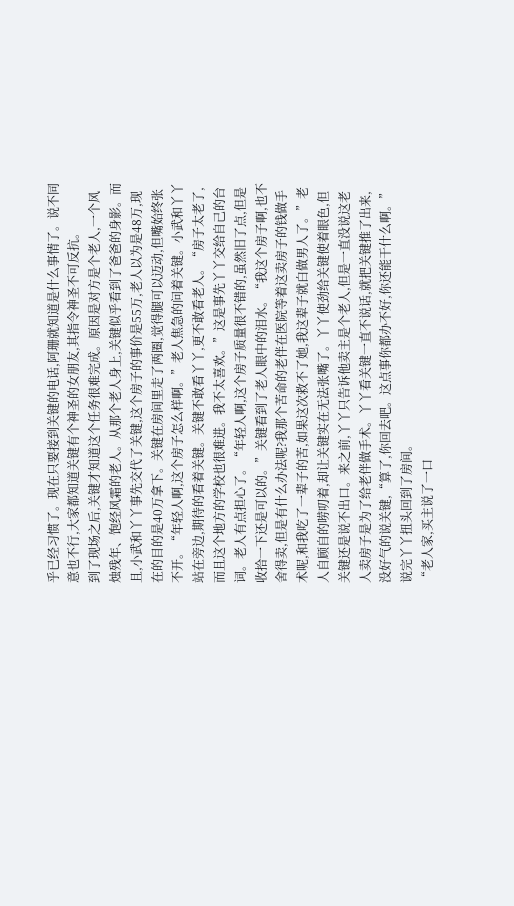乎已经习惯了。现在只要接到关键的电话,阿珊就知道是什么事情了。说不同意也不行,大家都知道关键有个神圣的女朋友,其指令神圣不可反抗。
到了现场之后,关键才知道这个任务很难完成。原因是对方是个老人,一个风烛残年、饱经风霜的老人。从那个老人身上,关键似乎看到了爸爸的身影。而且,小武和丫丫事先交代了关键,这个房子的事价是55万,老人以为是48万,现在的目的是40万拿下。关键在房间里走了两圈,觉得腿可以迈动,但嘴始终张不开。“年轻人啊,这个房子怎么样啊。”老人焦急的问着关键。小武和丫丫站在旁边,期待的看着关键。关键不敢看丫丫,更不敢看老人。“房子太老了,而且这个地方的学校也很难进。我不太喜欢。”这是事先丫丫交给自己的台词。老人有点担心了。“年轻人啊,这个房子质量很不错的,虽然旧了点,但是收拾一下还是可以的。”关键看到了老人眼中的泪水。“我这个房子啊,也不舍得卖,但是有什么办法呢?我那个苦命的老伴在医院等着这卖房子的钱做手术呢,和我吃了一辈子的苦,如果这次救不了她,我这辈子就白做男人了。”老人自顾自的唠叨着,却让关键实在无法张嘴了。丫丫使劲给关键使着眼色,但关键还是说不出口。来之前,丫丫只告诉他卖主是个老人,但是一直没说这老人卖房子是为了给老伴做手术。丫丫看关键一直不说话,就把关键推了出来,没好气的说关键,“算了,你回去吧。这点事你都办不好,你还能干什么啊。”说完丫丫扭头回到了房间。
“老人家,买主说了一口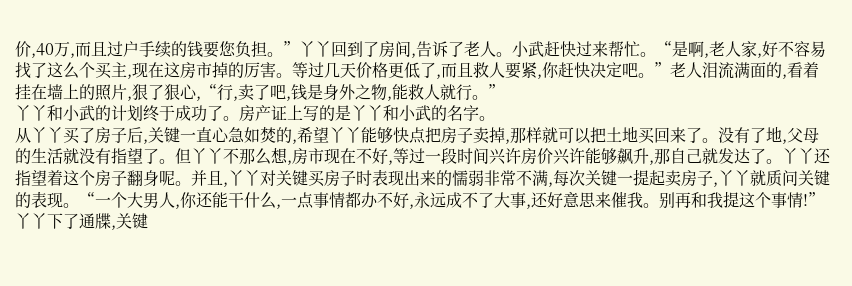价,40万,而且过户手续的钱要您负担。”丫丫回到了房间,告诉了老人。小武赶快过来帮忙。“是啊,老人家,好不容易找了这么个买主,现在这房市掉的厉害。等过几天价格更低了,而且救人要紧,你赶快决定吧。”老人泪流满面的,看着挂在墙上的照片,狠了狠心,“行,卖了吧,钱是身外之物,能救人就行。”
丫丫和小武的计划终于成功了。房产证上写的是丫丫和小武的名字。
从丫丫买了房子后,关键一直心急如焚的,希望丫丫能够快点把房子卖掉,那样就可以把土地买回来了。没有了地,父母的生活就没有指望了。但丫丫不那么想,房市现在不好,等过一段时间兴许房价兴许能够飙升,那自己就发达了。丫丫还指望着这个房子翻身呢。并且,丫丫对关键买房子时表现出来的懦弱非常不满,每次关键一提起卖房子,丫丫就质问关键的表现。“一个大男人,你还能干什么,一点事情都办不好,永远成不了大事,还好意思来催我。别再和我提这个事情!”丫丫下了通牒,关键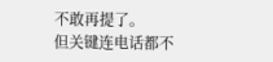不敢再提了。
但关键连电话都不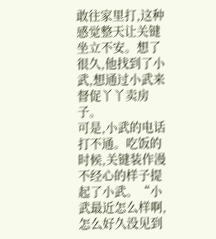敢往家里打,这种感觉整天让关键坐立不安。想了很久,他找到了小武,想通过小武来督促丫丫卖房子。
可是,小武的电话打不通。吃饭的时候,关键装作漫不经心的样子提起了小武。“小武最近怎么样啊,怎么好久没见到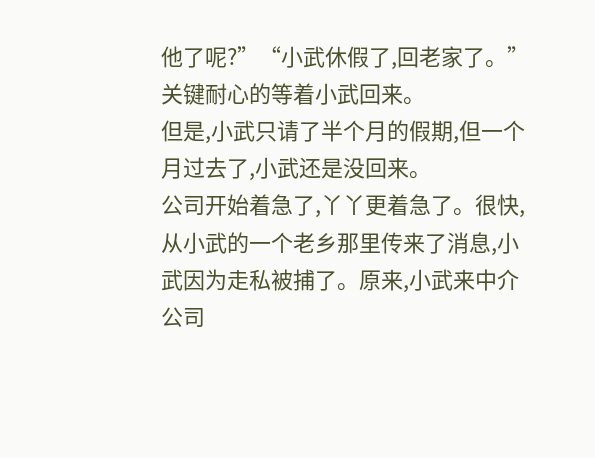他了呢?”“小武休假了,回老家了。”关键耐心的等着小武回来。
但是,小武只请了半个月的假期,但一个月过去了,小武还是没回来。
公司开始着急了,丫丫更着急了。很快,从小武的一个老乡那里传来了消息,小武因为走私被捕了。原来,小武来中介公司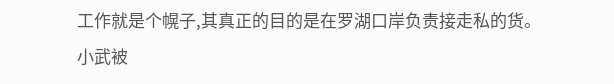工作就是个幌子,其真正的目的是在罗湖口岸负责接走私的货。
小武被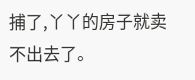捕了,丫丫的房子就卖不出去了。